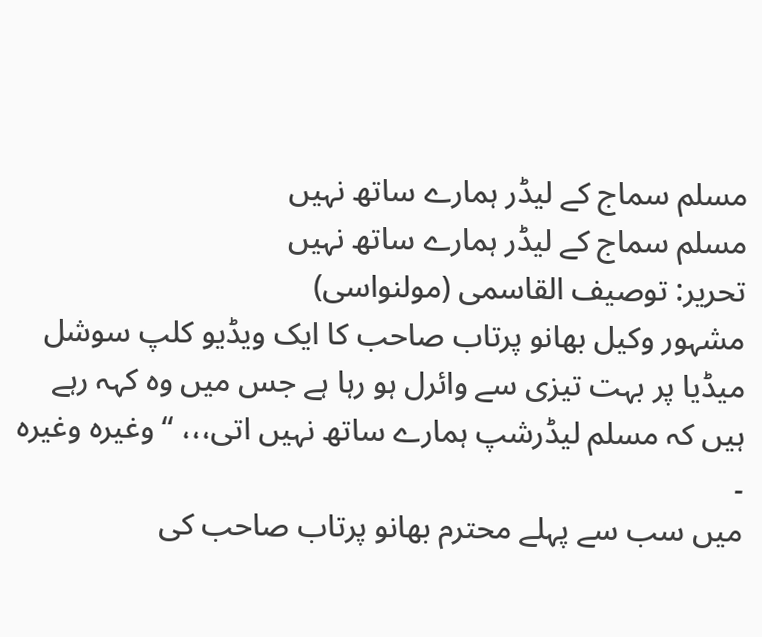مسلم سماج کے لیڈر ہمارے ساتھ نہیں
مسلم سماج کے لیڈر ہمارے ساتھ نہیں
تحریر: توصیف القاسمی (مولنواسی)
مشہور وکیل بھانو پرتاب صاحب کا ایک ویڈیو کلپ سوشل میڈیا پر بہت تیزی سے وائرل ہو رہا ہے جس میں وہ کہہ رہے ہیں کہ مسلم لیڈرشپ ہمارے ساتھ نہیں اتی،،، “ وغیرہ وغیرہ ۔
میں سب سے پہلے محترم بھانو پرتاب صاحب کی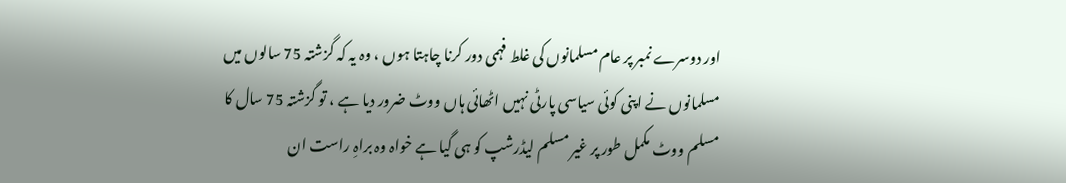اور دوسرے نمبر پر عام مسلمانوں کی غلط فہمی دور کرنا چاہتا ہوں ، وہ یہ کہ گزشتہ 75 سالوں میں مسلمانوں نے اپنی کوئی سیاسی پارٹی نہیں اٹھائی ہاں ووٹ ضرور دیا ہے ، تو گزشتہ 75 سال کا مسلم ووٹ مکمل طور پر غیر مسلم لیڈرشپ کو ہی گیا ہے خواہ وہ براہِ راست ان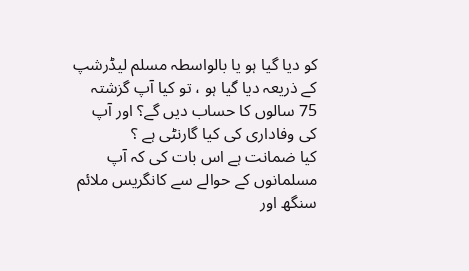کو دیا گیا ہو یا بالواسطہ مسلم لیڈرشپ کے ذریعہ دیا گیا ہو ، تو کیا آپ گزشتہ 75 سالوں کا حساب دیں گے؟ اور آپ کی وفاداری کی کیا گارنٹی ہے ؟
کیا ضمانت ہے اس بات کی کہ آپ مسلمانوں کے حوالے سے کانگریس ملائم سنگھ اور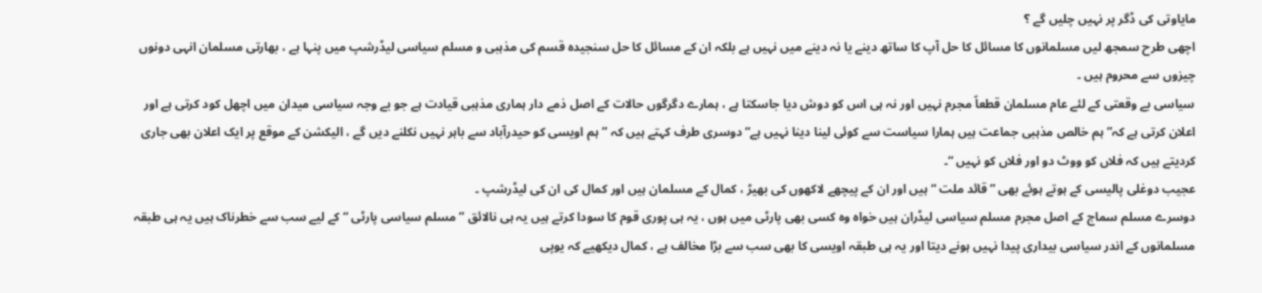مایاوتی کی ڈگر پر نہیں چلیں گے ؟
اچھی طرح سمجھ لیں مسلمانوں کا مسائل کا حل آپ کا ساتھ دینے یا نہ دینے میں نہیں ہے بلکہ ان کے مسائل کا حل سنجیدہ قسم کی مذہبی و مسلم سیاسی لیڈرشپ میں پنہا ہے ، بھارتی مسلمان انہی دونوں چیزوں سے محروم ہیں ۔
سیاسی بے وقعتی کے لئے عام مسلمان قطعاً مجرم نہیں اور نہ ہی اس کو دوش دیا جاسکتا ہے ، ہمارے دگرگوں حالات کے اصل ذمے دار ہماری مذہبی قیادت ہے جو بے وجہ سیاسی میدان میں اچھل کود کرتی ہے اور اعلان کرتی ہے کہ” ہم خالص مذہبی جماعت ہیں ہمارا سیاست سے کوئی لینا دینا نہیں ہے“ دوسری طرف کہتے ہیں کہ ”ہم اویسی کو حیدرآباد سے باہر نہیں نکلنے دیں گے ، الیکشن کے موقع پر ایک اعلان بھی جاری کردیتے ہیں کہ فلاں کو ووٹ دو اور فلاں کو نہیں “۔
عجیب دوغلی پالیسی کے ہوتے ہوئے بھی ”قائد ملت “ ہیں اور ان کے پیچھے لاکھوں کی بھیڑ ، کمال کے مسلمان ہیں اور کمال کی ان کی لیڈرشپ ۔
دوسرے مسلم سماج کے اصل مجرم مسلم سیاسی لیڈران ہیں خواہ وہ کسی بھی پارٹی میں ہوں ، یہ ہی پوری قوم کا سودا کرتے ہیں یہ ہی نالائق ” مسلم سیاسی پارٹی “ کے لیے سب سے خطرناک ہیں یہ ہی طبقہ مسلمانوں کے اندر سیاسی بیداری پیدا نہیں ہونے دیتا اور یہ ہی طبقہ اویسی کا بھی سب سے بڑا مخالف ہے ، کمال دیکھیے کہ یوپی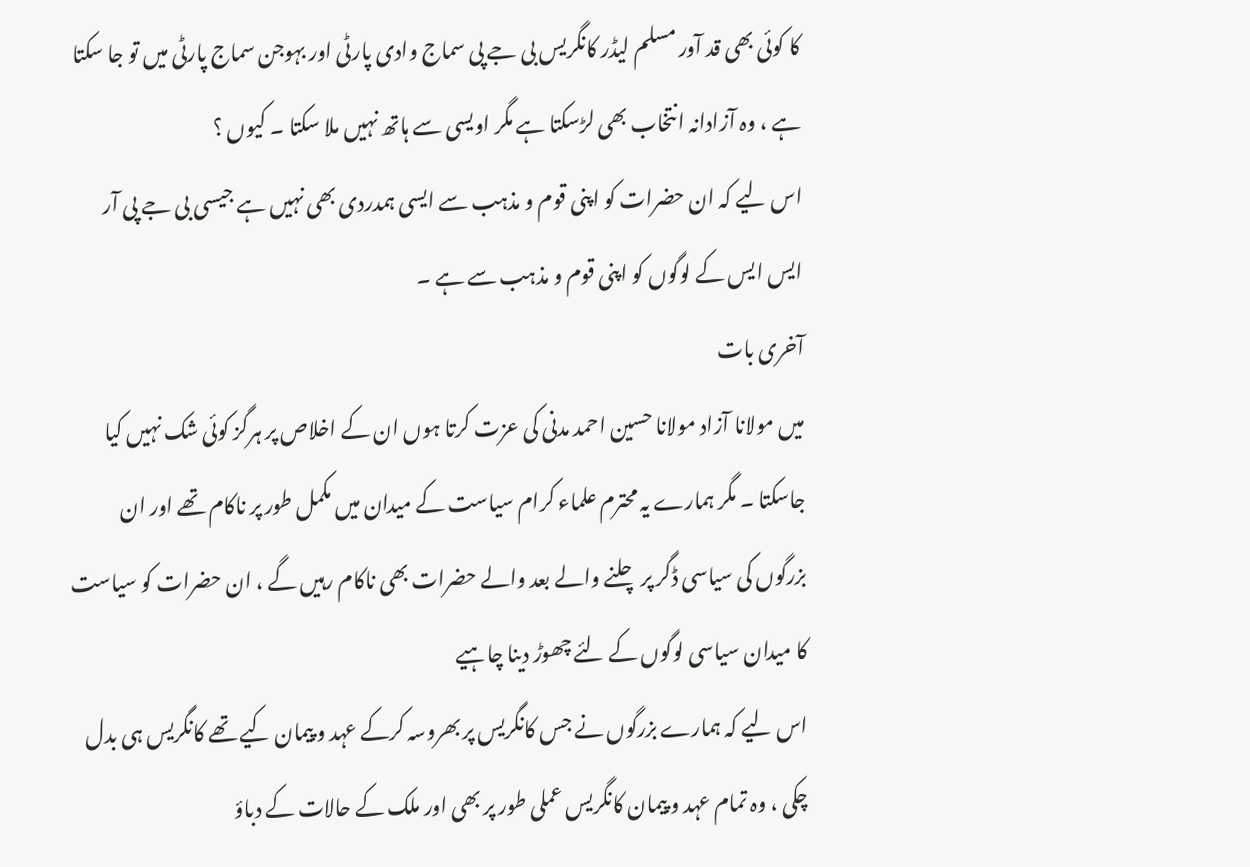کا کوئی بھی قد آور مسلم لیڈر کانگریس بی جے پی سماج وادی پارٹی اور بہوجن سماج پارٹی میں تو جا سکتا ہے ، وہ آزادانہ انتخاب بھی لڑسکتا ہے مگر اویسی سے ہاتھ نہیں ملا سکتا ۔ کیوں ؟
اس لیے کہ ان حضرات کو اپنی قوم و مذہب سے ایسی ہمدردی بھی نہیں ہے جیسی بی جے پی آر ایس ایس کے لوگوں کو اپنی قوم و مذہب سے ہے ۔
آخری بات
میں مولانا آزاد مولانا حسین احمد مدنی کی عزت کرتا ہوں ان کے اخلاص پر ہرگز کوئی شک نہیں کیا جاسکتا ۔ مگر ہمارے یہ محترم علماء کرام سیاست کے میدان میں مکمل طور پر ناکام تھے اور ان بزرگوں کی سیاسی ڈگر پر چلنے والے بعد والے حضرات بھی ناکام رہیں گے ، ان حضرات کو سیاست کا میدان سیاسی لوگوں کے لئے چھوڑ دینا چاہیے
اس لیے کہ ہمارے بزرگوں نے جس کانگریس پر بھروسہ کرکے عہد و پیمان کیے تھے کانگریس ہی بدل چکی ، وہ تمام عہد و پیمان کانگریس عملی طور پر بھی اور ملک کے حالات کے دباؤ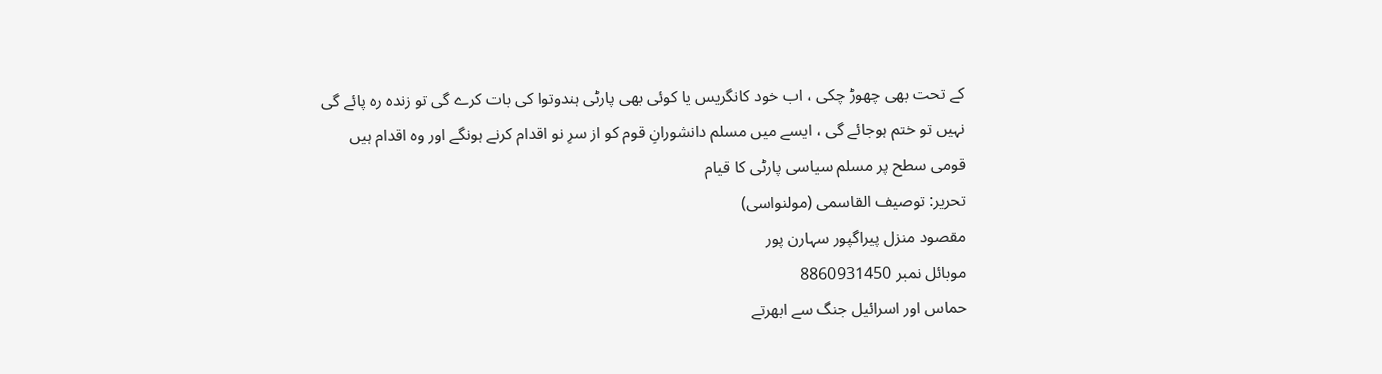کے تحت بھی چھوڑ چکی ، اب خود کانگریس یا کوئی بھی پارٹی ہندوتوا کی بات کرے گی تو زندہ رہ پائے گی نہیں تو ختم ہوجائے گی ، ایسے میں مسلم دانشورانِ قوم کو از سرِ نو اقدام کرنے ہونگے اور وہ اقدام ہیں قومی سطح پر مسلم سیاسی پارٹی کا قیام
تحریر: توصیف القاسمی (مولنواسی)
مقصود منزل پیراگپور سہارن پور
موبائل نمبر 8860931450
حماس اور اسرائیل جنگ سے ابھرتے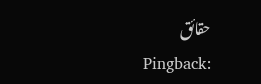حقائق
Pingback: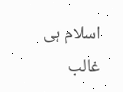اسلام ہی غالب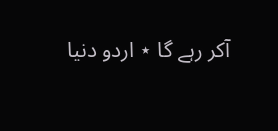آکر رہے گا ⋆ اردو دنیا